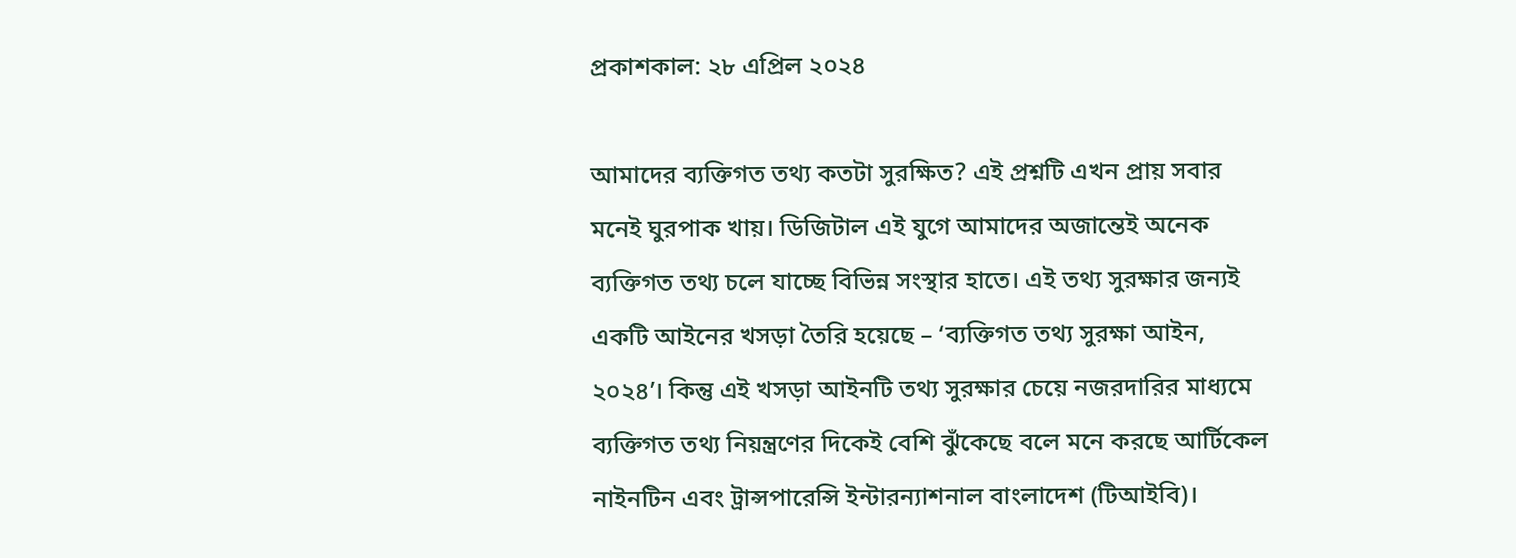প্রকাশকাল: ২৮ এপ্রিল ২০২৪

আমাদের ব্যক্তিগত তথ্য কতটা সুরক্ষিত? এই প্রশ্নটি এখন প্রায় সবার মনেই ঘুরপাক খায়। ডিজিটাল এই যুগে আমাদের অজান্তেই অনেক ব্যক্তিগত তথ্য চলে যাচ্ছে বিভিন্ন সংস্থার হাতে। এই তথ্য সুরক্ষার জন্যই একটি আইনের খসড়া তৈরি হয়েছে – ‘ব্যক্তিগত তথ্য সুরক্ষা আইন, ২০২৪’। কিন্তু এই খসড়া আইনটি তথ্য সুরক্ষার চেয়ে নজরদারির মাধ্যমে ব্যক্তিগত তথ্য নিয়ন্ত্রণের দিকেই বেশি ঝুঁকেছে বলে মনে করছে আর্টিকেল নাইনটিন এবং ট্রান্সপারেন্সি ইন্টারন্যাশনাল বাংলাদেশ (টিআইবি)।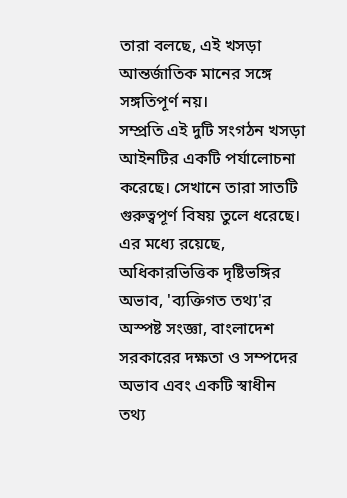তারা বলছে, এই খসড়া আন্তর্জাতিক মানের সঙ্গে সঙ্গতিপূর্ণ নয়।
সম্প্রতি এই দুটি সংগঠন খসড়া আইনটির একটি পর্যালোচনা করেছে। সেখানে তারা সাতটি গুরুত্বপূর্ণ বিষয় তুলে ধরেছে। এর মধ্যে রয়েছে, অধিকারভিত্তিক দৃষ্টিভঙ্গির অভাব, 'ব্যক্তিগত তথ্য'র অস্পষ্ট সংজ্ঞা, বাংলাদেশ সরকারের দক্ষতা ও সম্পদের অভাব এবং একটি স্বাধীন তথ্য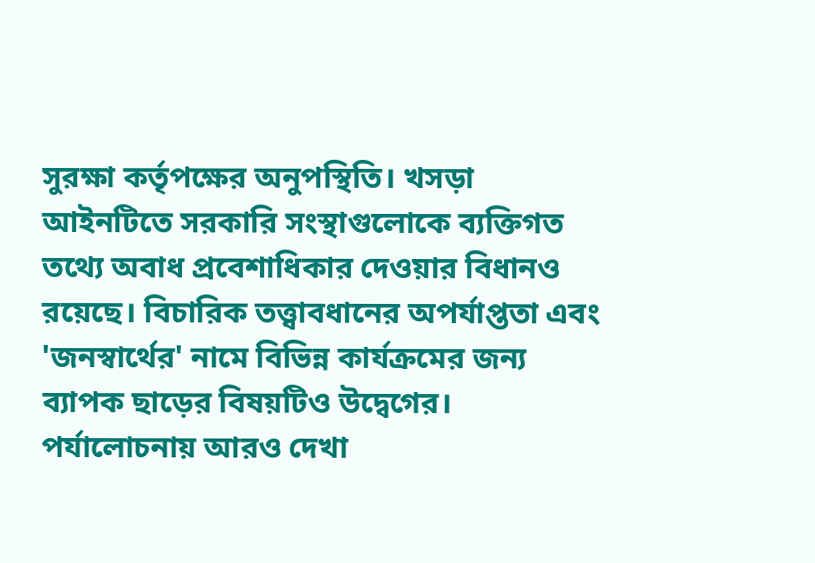সুরক্ষা কর্তৃপক্ষের অনুপস্থিতি। খসড়া আইনটিতে সরকারি সংস্থাগুলোকে ব্যক্তিগত তথ্যে অবাধ প্রবেশাধিকার দেওয়ার বিধানও রয়েছে। বিচারিক তত্ত্বাবধানের অপর্যাপ্ততা এবং 'জনস্বার্থের' নামে বিভিন্ন কার্যক্রমের জন্য ব্যাপক ছাড়ের বিষয়টিও উদ্বেগের। পর্যালোচনায় আরও দেখা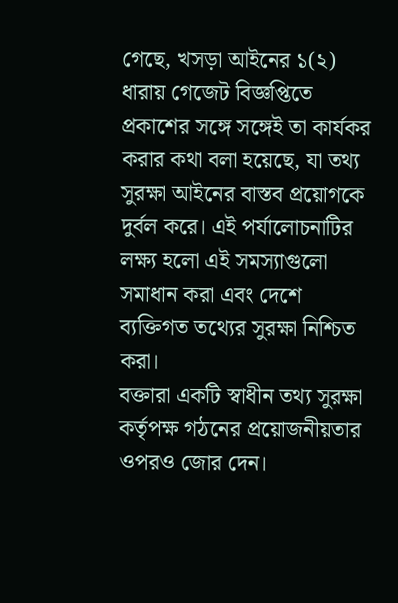গেছে, খসড়া আইনের ১(২) ধারায় গেজেট বিজ্ঞপ্তিতে প্রকাশের সঙ্গে সঙ্গেই তা কার্যকর করার কথা বলা হয়েছে, যা তথ্য সুরক্ষা আইনের বাস্তব প্রয়োগকে দুর্বল করে। এই পর্যালোচনাটির লক্ষ্য হলো এই সমস্যাগুলো সমাধান করা এবং দেশে ব্যক্তিগত তথ্যের সুরক্ষা নিশ্চিত করা।
বক্তারা একটি স্বাধীন তথ্য সুরক্ষা কর্তৃপক্ষ গঠনের প্রয়োজনীয়তার ওপরও জোর দেন।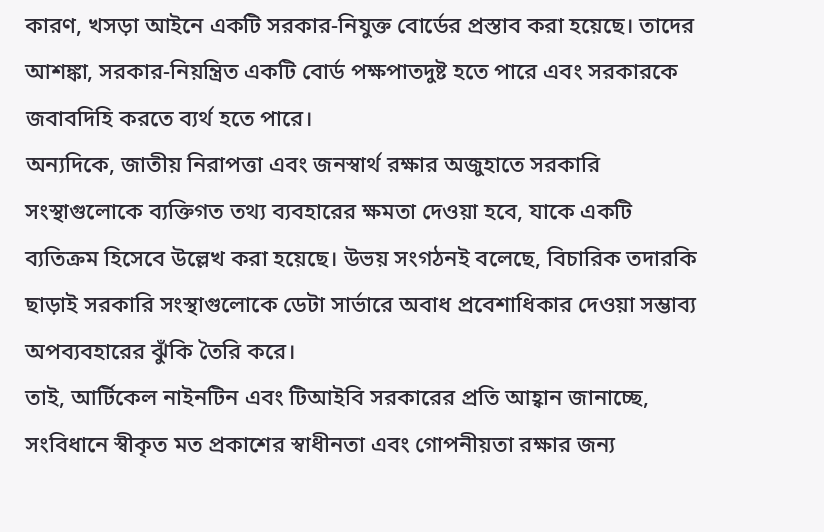কারণ, খসড়া আইনে একটি সরকার-নিযুক্ত বোর্ডের প্রস্তাব করা হয়েছে। তাদের আশঙ্কা, সরকার-নিয়ন্ত্রিত একটি বোর্ড পক্ষপাতদুষ্ট হতে পারে এবং সরকারকে জবাবদিহি করতে ব্যর্থ হতে পারে।
অন্যদিকে, জাতীয় নিরাপত্তা এবং জনস্বার্থ রক্ষার অজুহাতে সরকারি সংস্থাগুলোকে ব্যক্তিগত তথ্য ব্যবহারের ক্ষমতা দেওয়া হবে, যাকে একটি ব্যতিক্রম হিসেবে উল্লেখ করা হয়েছে। উভয় সংগঠনই বলেছে, বিচারিক তদারকি ছাড়াই সরকারি সংস্থাগুলোকে ডেটা সার্ভারে অবাধ প্রবেশাধিকার দেওয়া সম্ভাব্য অপব্যবহারের ঝুঁকি তৈরি করে।
তাই, আর্টিকেল নাইনটিন এবং টিআইবি সরকারের প্রতি আহ্বান জানাচ্ছে, সংবিধানে স্বীকৃত মত প্রকাশের স্বাধীনতা এবং গোপনীয়তা রক্ষার জন্য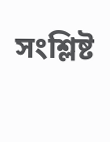সংশ্লিষ্ট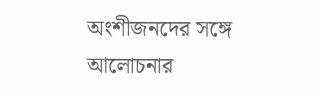অংশীজনদের সঙ্গে আলোচনার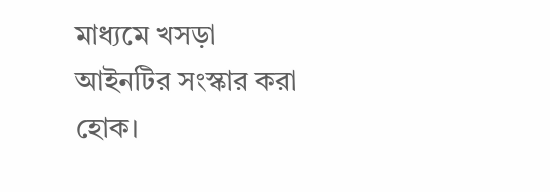মাধ্যমে খসড়া আইনটির সংস্কার করা হোক।